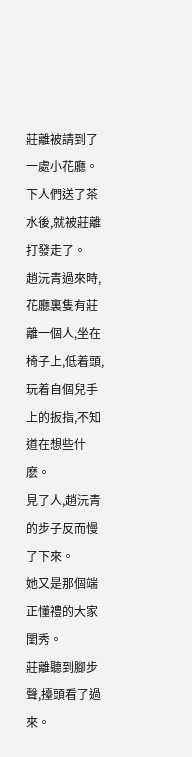莊離被請到了一處小花廳。
下人們送了茶水後,就被莊離打發走了。
趙沅青過來時,花廳裏隻有莊離一個人,坐在椅子上,低着頭,玩着自個兒手上的扳指,不知道在想些什麽。
見了人,趙沅青的步子反而慢了下來。
她又是那個端正懂禮的大家閨秀。
莊離聽到腳步聲,擡頭看了過來。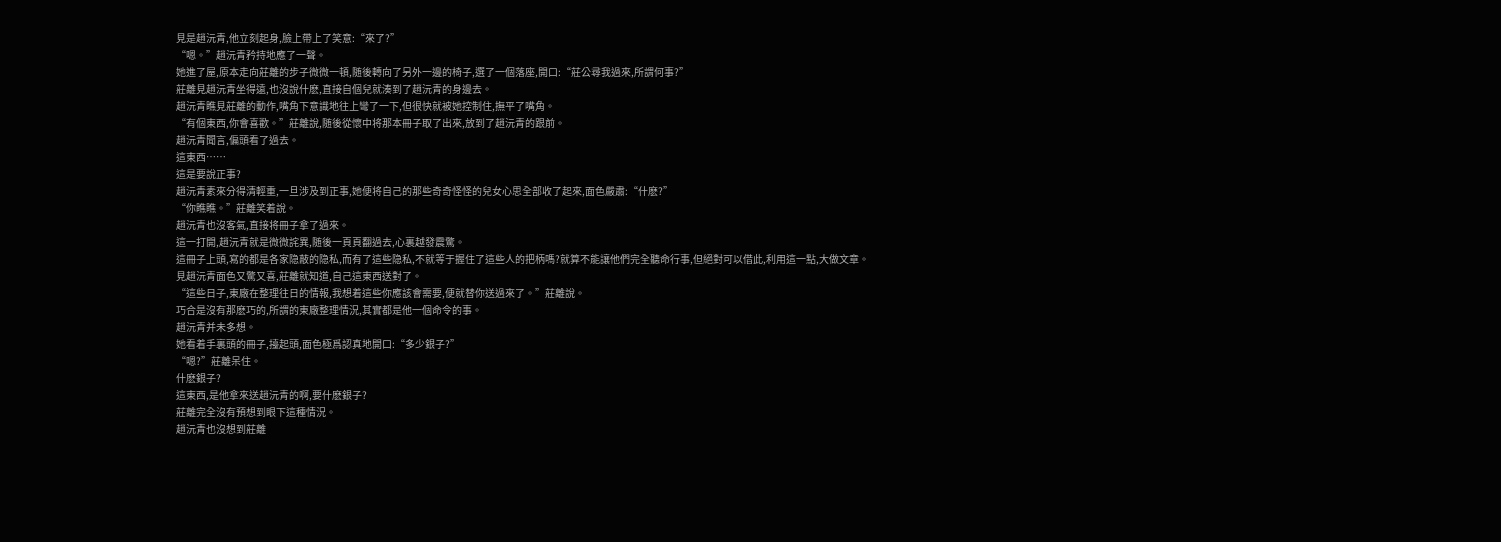見是趙沅青,他立刻起身,臉上帶上了笑意:“來了?”
“嗯。”趙沅青矜持地應了一聲。
她進了屋,原本走向莊離的步子微微一頓,随後轉向了另外一邊的椅子,選了一個落座,開口:“莊公尋我過來,所謂何事?”
莊離見趙沅青坐得遠,也沒說什麽,直接自個兒就湊到了趙沅青的身邊去。
趙沅青瞧見莊離的動作,嘴角下意識地往上彎了一下,但很快就被她控制住,撫平了嘴角。
“有個東西,你會喜歡。”莊離說,随後從懷中将那本冊子取了出來,放到了趙沅青的跟前。
趙沅青聞言,偏頭看了過去。
這東西……
這是要說正事?
趙沅青素來分得清輕重,一旦涉及到正事,她便将自己的那些奇奇怪怪的兒女心思全部收了起來,面色嚴肅:“什麽?”
“你瞧瞧。”莊離笑着說。
趙沅青也沒客氣,直接将冊子拿了過來。
這一打開,趙沅青就是微微詫異,随後一頁頁翻過去,心裏越發震驚。
這冊子上頭,寫的都是各家隐蔽的隐私,而有了這些隐私,不就等于握住了這些人的把柄嗎?就算不能讓他們完全聽命行事,但絕對可以借此,利用這一點,大做文章。
見趙沅青面色又驚又喜,莊離就知道,自己這東西送對了。
“這些日子,東廠在整理往日的情報,我想着這些你應該會需要,便就替你送過來了。”莊離說。
巧合是沒有那麽巧的,所謂的東廠整理情況,其實都是他一個命令的事。
趙沅青并未多想。
她看着手裏頭的冊子,擡起頭,面色極爲認真地開口:“多少銀子?”
“嗯?”莊離呆住。
什麽銀子?
這東西,是他拿來送趙沅青的啊,要什麽銀子?
莊離完全沒有預想到眼下這種情況。
趙沅青也沒想到莊離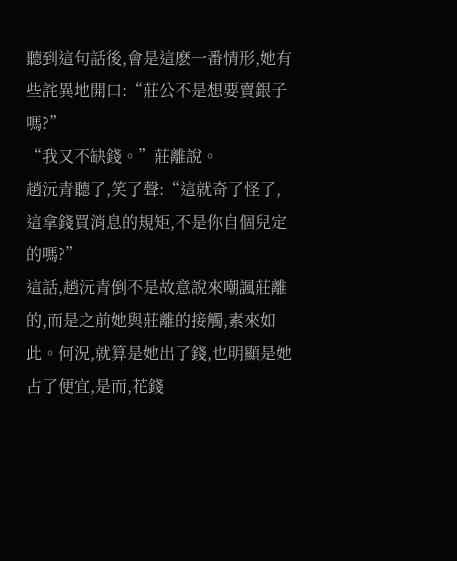聽到這句話後,會是這麽一番情形,她有些詫異地開口:“莊公不是想要賣銀子嗎?”
“我又不缺錢。”莊離說。
趙沅青聽了,笑了聲:“這就奇了怪了,這拿錢買消息的規矩,不是你自個兒定的嗎?”
這話,趙沅青倒不是故意說來嘲諷莊離的,而是之前她與莊離的接觸,素來如此。何況,就算是她出了錢,也明顯是她占了便宜,是而,花錢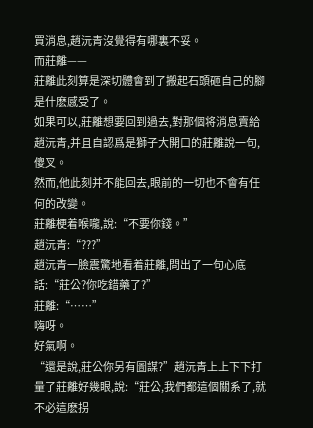買消息,趙沅青沒覺得有哪裏不妥。
而莊離——
莊離此刻算是深切體會到了搬起石頭砸自己的腳是什麽感受了。
如果可以,莊離想要回到過去,對那個将消息賣給趙沅青,并且自認爲是獅子大開口的莊離說一句,傻叉。
然而,他此刻并不能回去,眼前的一切也不會有任何的改變。
莊離梗着喉嚨,說:“不要你錢。”
趙沅青:“???”
趙沅青一臉震驚地看着莊離,問出了一句心底話:“莊公?你吃錯藥了?”
莊離:“……”
嗨呀。
好氣啊。
“還是說,莊公你另有圖謀?”趙沅青上上下下打量了莊離好幾眼,說:“莊公,我們都這個關系了,就不必這麽拐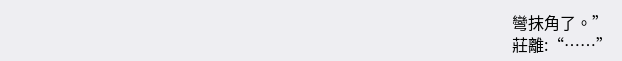彎抹角了。”
莊離:“……”